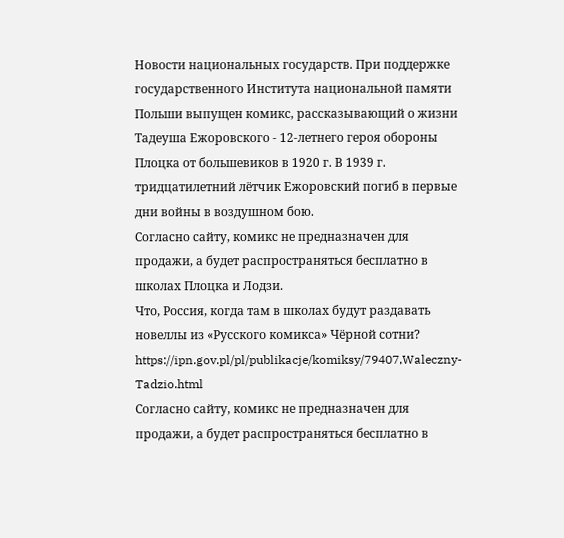Новости национальных государств. При поддержке государственного Института национальной памяти Польши выпущен комикс, рассказывающий о жизни Тадеуша Ежоровского - 12-летнего героя обороны Плоцка от большевиков в 1920 г. В 1939 г. тридцатилетний лётчик Ежоровский погиб в первые дни войны в воздушном бою.
Согласно сайту, комикс не предназначен для продажи, а будет распространяться бесплатно в школах Плоцка и Лодзи.
Что, Россия, когда там в школах будут раздавать новеллы из «Русского комикса» Чёрной сотни?
https://ipn.gov.pl/pl/publikacje/komiksy/79407,Waleczny-Tadzio.html
Согласно сайту, комикс не предназначен для продажи, а будет распространяться бесплатно в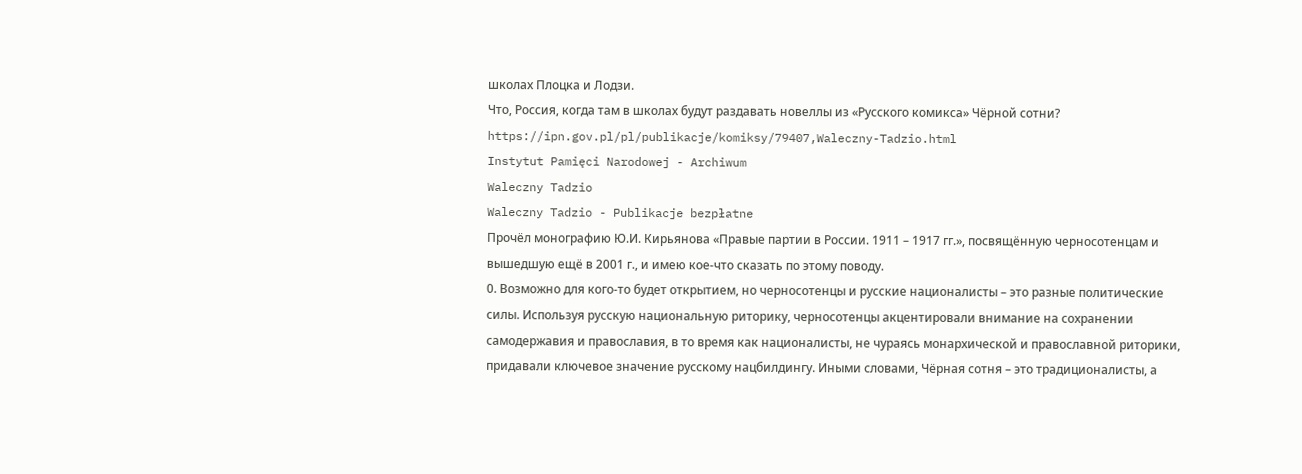школах Плоцка и Лодзи.
Что, Россия, когда там в школах будут раздавать новеллы из «Русского комикса» Чёрной сотни?
https://ipn.gov.pl/pl/publikacje/komiksy/79407,Waleczny-Tadzio.html
Instytut Pamięci Narodowej - Archiwum
Waleczny Tadzio
Waleczny Tadzio - Publikacje bezpłatne
Прочёл монографию Ю.И. Кирьянова «Правые партии в России. 1911 – 1917 гг.», посвящённую черносотенцам и вышедшую ещё в 2001 г., и имею кое-что сказать по этому поводу.
0. Возможно для кого-то будет открытием, но черносотенцы и русские националисты – это разные политические силы. Используя русскую национальную риторику, черносотенцы акцентировали внимание на сохранении самодержавия и православия, в то время как националисты, не чураясь монархической и православной риторики, придавали ключевое значение русскому нацбилдингу. Иными словами, Чёрная сотня – это традиционалисты, а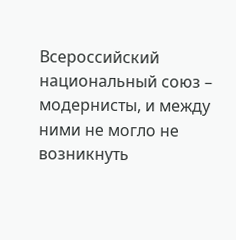Всероссийский национальный союз – модернисты, и между ними не могло не возникнуть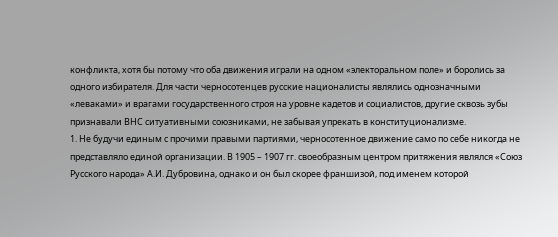конфликта, хотя бы потому что оба движения играли на одном «электоральном поле» и боролись за одного избирателя. Для части черносотенцев русские националисты являлись однозначными «леваками» и врагами государственного строя на уровне кадетов и социалистов, другие сквозь зубы признавали ВНС ситуативными союзниками, не забывая упрекать в конституционализме.
1. Не будучи единым с прочими правыми партиями, черносотенное движение само по себе никогда не представляло единой организации. В 1905 – 1907 гг. своеобразным центром притяжения являлся «Союз Русского народа» А.И. Дубровина, однако и он был скорее франшизой, под именем которой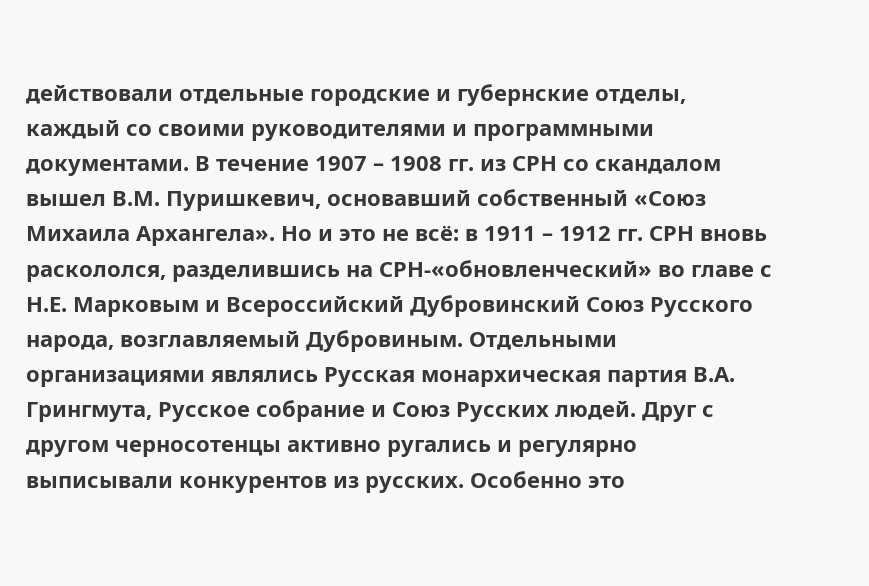действовали отдельные городские и губернские отделы, каждый со своими руководителями и программными документами. В течение 1907 – 1908 гг. из СРН со скандалом вышел В.М. Пуришкевич, основавший собственный «Союз Михаила Архангела». Но и это не всё: в 1911 – 1912 гг. СРН вновь раскололся, разделившись на СРН-«обновленческий» во главе с Н.Е. Марковым и Всероссийский Дубровинский Союз Русского народа, возглавляемый Дубровиным. Отдельными организациями являлись Русская монархическая партия В.А. Грингмута, Русское собрание и Союз Русских людей. Друг с другом черносотенцы активно ругались и регулярно выписывали конкурентов из русских. Особенно это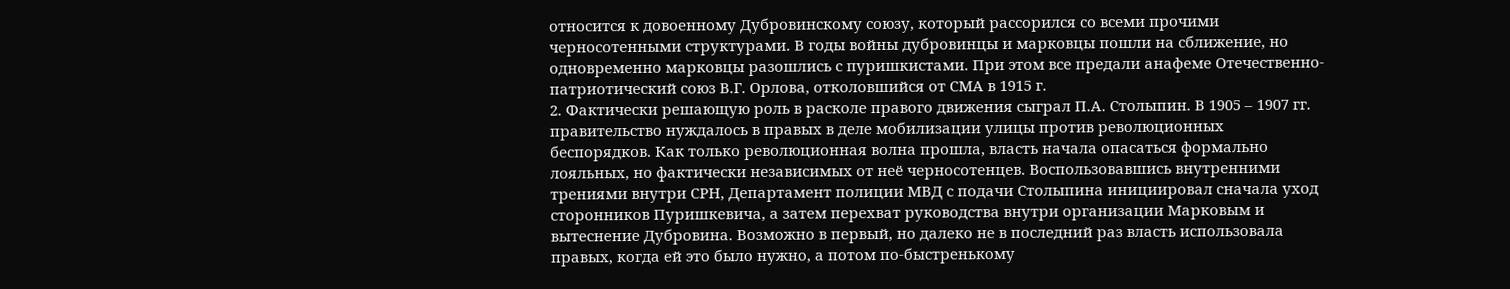относится к довоенному Дубровинскому союзу, который рассорился со всеми прочими черносотенными структурами. В годы войны дубровинцы и марковцы пошли на сближение, но одновременно марковцы разошлись с пуришкистами. При этом все предали анафеме Отечественно-патриотический союз В.Г. Орлова, отколовшийся от СМА в 1915 г.
2. Фактически решающую роль в расколе правого движения сыграл П.А. Столыпин. В 1905 – 1907 гг. правительство нуждалось в правых в деле мобилизации улицы против революционных беспорядков. Как только революционная волна прошла, власть начала опасаться формально лояльных, но фактически независимых от неё черносотенцев. Воспользовавшись внутренними трениями внутри СРН, Департамент полиции МВД с подачи Столыпина инициировал сначала уход сторонников Пуришкевича, а затем перехват руководства внутри организации Марковым и вытеснение Дубровина. Возможно в первый, но далеко не в последний раз власть использовала правых, когда ей это было нужно, а потом по-быстренькому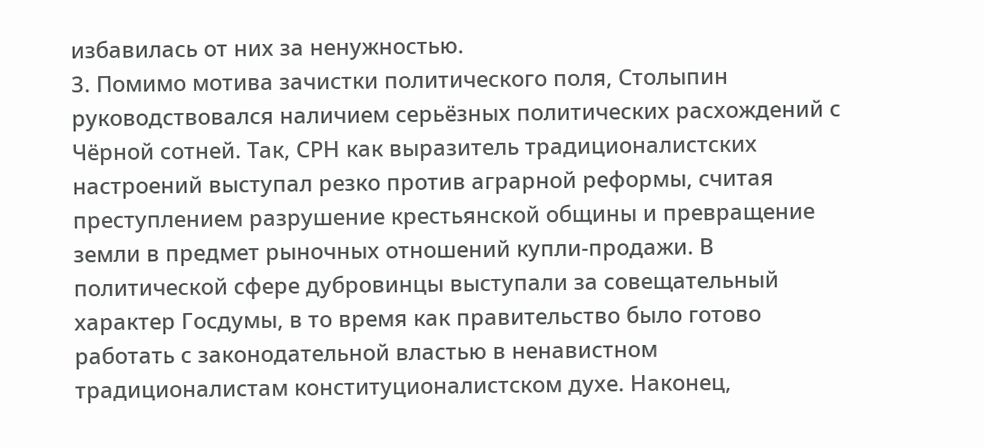избавилась от них за ненужностью.
3. Помимо мотива зачистки политического поля, Столыпин руководствовался наличием серьёзных политических расхождений с Чёрной сотней. Так, СРН как выразитель традиционалистских настроений выступал резко против аграрной реформы, считая преступлением разрушение крестьянской общины и превращение земли в предмет рыночных отношений купли-продажи. В политической сфере дубровинцы выступали за совещательный характер Госдумы, в то время как правительство было готово работать с законодательной властью в ненавистном традиционалистам конституционалистском духе. Наконец,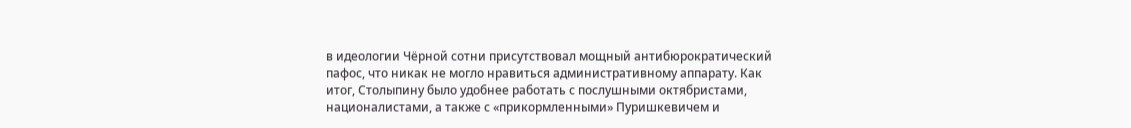в идеологии Чёрной сотни присутствовал мощный антибюрократический пафос, что никак не могло нравиться административному аппарату. Как итог, Столыпину было удобнее работать с послушными октябристами, националистами, а также с «прикормленными» Пуришкевичем и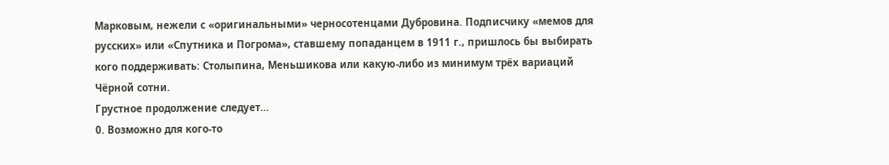Марковым, нежели с «оригинальными» черносотенцами Дубровина. Подписчику «мемов для русских» или «Спутника и Погрома», ставшему попаданцем в 1911 г., пришлось бы выбирать кого поддерживать: Столыпина, Меньшикова или какую-либо из минимум трёх вариаций Чёрной сотни.
Грустное продолжение следует…
0. Возможно для кого-то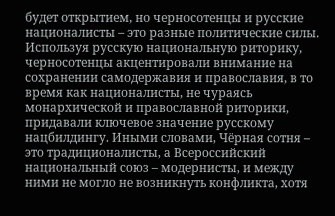будет открытием, но черносотенцы и русские националисты – это разные политические силы. Используя русскую национальную риторику, черносотенцы акцентировали внимание на сохранении самодержавия и православия, в то время как националисты, не чураясь монархической и православной риторики, придавали ключевое значение русскому нацбилдингу. Иными словами, Чёрная сотня – это традиционалисты, а Всероссийский национальный союз – модернисты, и между ними не могло не возникнуть конфликта, хотя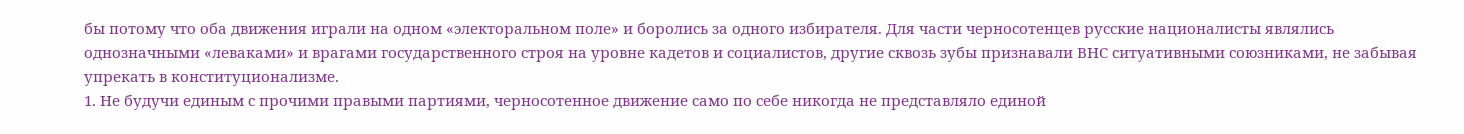бы потому что оба движения играли на одном «электоральном поле» и боролись за одного избирателя. Для части черносотенцев русские националисты являлись однозначными «леваками» и врагами государственного строя на уровне кадетов и социалистов, другие сквозь зубы признавали ВНС ситуативными союзниками, не забывая упрекать в конституционализме.
1. Не будучи единым с прочими правыми партиями, черносотенное движение само по себе никогда не представляло единой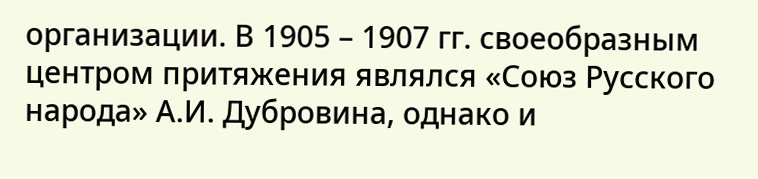организации. В 1905 – 1907 гг. своеобразным центром притяжения являлся «Союз Русского народа» А.И. Дубровина, однако и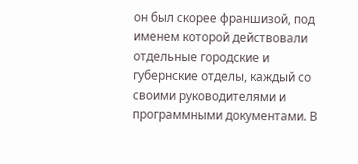он был скорее франшизой, под именем которой действовали отдельные городские и губернские отделы, каждый со своими руководителями и программными документами. В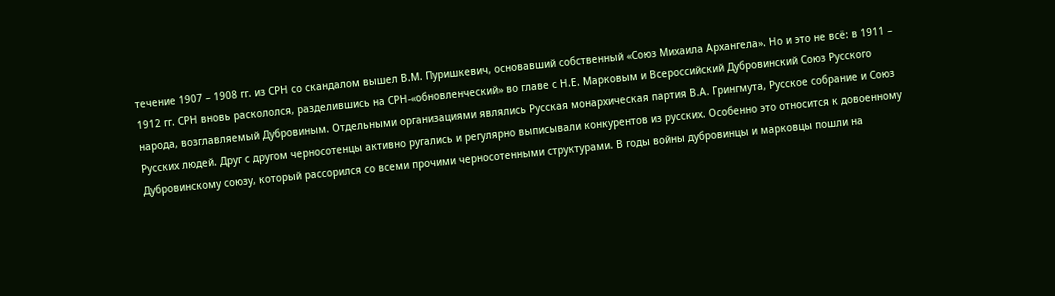течение 1907 – 1908 гг. из СРН со скандалом вышел В.М. Пуришкевич, основавший собственный «Союз Михаила Архангела». Но и это не всё: в 1911 – 1912 гг. СРН вновь раскололся, разделившись на СРН-«обновленческий» во главе с Н.Е. Марковым и Всероссийский Дубровинский Союз Русского народа, возглавляемый Дубровиным. Отдельными организациями являлись Русская монархическая партия В.А. Грингмута, Русское собрание и Союз Русских людей. Друг с другом черносотенцы активно ругались и регулярно выписывали конкурентов из русских. Особенно это относится к довоенному Дубровинскому союзу, который рассорился со всеми прочими черносотенными структурами. В годы войны дубровинцы и марковцы пошли на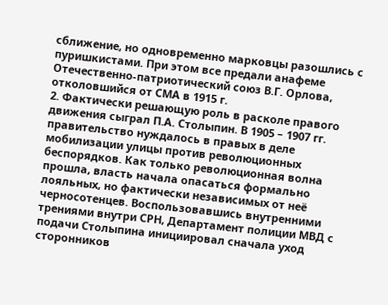сближение, но одновременно марковцы разошлись с пуришкистами. При этом все предали анафеме Отечественно-патриотический союз В.Г. Орлова, отколовшийся от СМА в 1915 г.
2. Фактически решающую роль в расколе правого движения сыграл П.А. Столыпин. В 1905 – 1907 гг. правительство нуждалось в правых в деле мобилизации улицы против революционных беспорядков. Как только революционная волна прошла, власть начала опасаться формально лояльных, но фактически независимых от неё черносотенцев. Воспользовавшись внутренними трениями внутри СРН, Департамент полиции МВД с подачи Столыпина инициировал сначала уход сторонников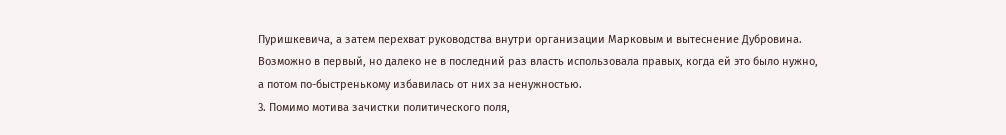Пуришкевича, а затем перехват руководства внутри организации Марковым и вытеснение Дубровина. Возможно в первый, но далеко не в последний раз власть использовала правых, когда ей это было нужно, а потом по-быстренькому избавилась от них за ненужностью.
3. Помимо мотива зачистки политического поля,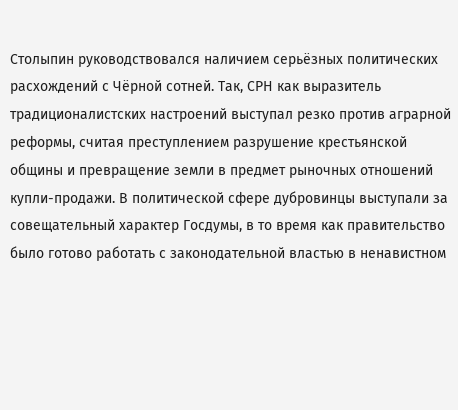Столыпин руководствовался наличием серьёзных политических расхождений с Чёрной сотней. Так, СРН как выразитель традиционалистских настроений выступал резко против аграрной реформы, считая преступлением разрушение крестьянской общины и превращение земли в предмет рыночных отношений купли-продажи. В политической сфере дубровинцы выступали за совещательный характер Госдумы, в то время как правительство было готово работать с законодательной властью в ненавистном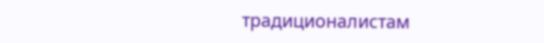традиционалистам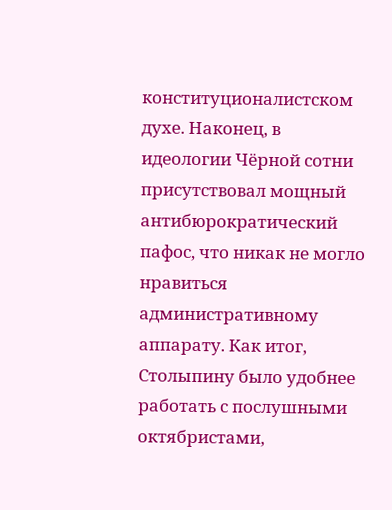конституционалистском духе. Наконец, в идеологии Чёрной сотни присутствовал мощный антибюрократический пафос, что никак не могло нравиться административному аппарату. Как итог, Столыпину было удобнее работать с послушными октябристами,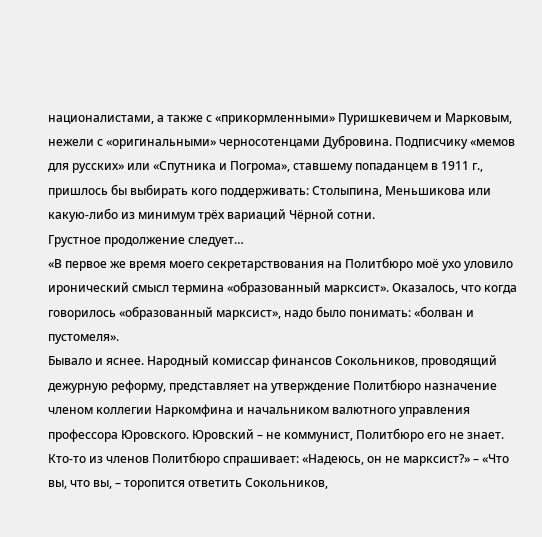националистами, а также с «прикормленными» Пуришкевичем и Марковым, нежели с «оригинальными» черносотенцами Дубровина. Подписчику «мемов для русских» или «Спутника и Погрома», ставшему попаданцем в 1911 г., пришлось бы выбирать кого поддерживать: Столыпина, Меньшикова или какую-либо из минимум трёх вариаций Чёрной сотни.
Грустное продолжение следует…
«В первое же время моего секретарствования на Политбюро моё ухо уловило иронический смысл термина «образованный марксист». Оказалось, что когда говорилось «образованный марксист», надо было понимать: «болван и пустомеля».
Бывало и яснее. Народный комиссар финансов Сокольников, проводящий дежурную реформу, представляет на утверждение Политбюро назначение членом коллегии Наркомфина и начальником валютного управления профессора Юровского. Юровский – не коммунист, Политбюро его не знает. Кто-то из членов Политбюро спрашивает: «Надеюсь, он не марксист?» – «Что вы, что вы, – торопится ответить Сокольников,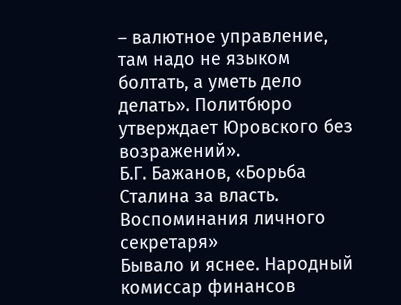– валютное управление, там надо не языком болтать, а уметь дело делать». Политбюро утверждает Юровского без возражений».
Б.Г. Бажанов, «Борьба Сталина за власть. Воспоминания личного секретаря»
Бывало и яснее. Народный комиссар финансов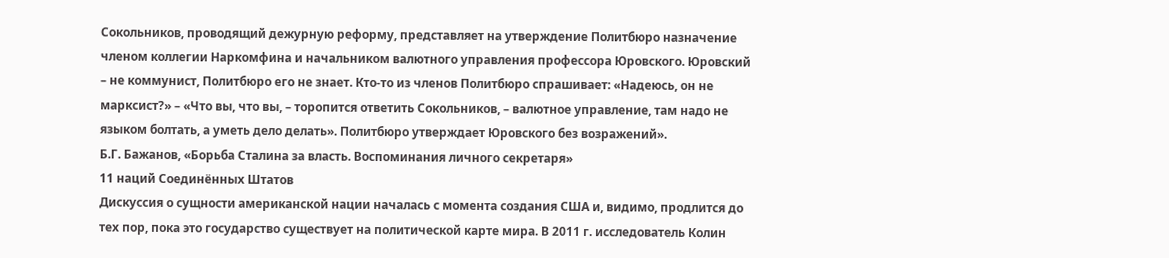Сокольников, проводящий дежурную реформу, представляет на утверждение Политбюро назначение членом коллегии Наркомфина и начальником валютного управления профессора Юровского. Юровский – не коммунист, Политбюро его не знает. Кто-то из членов Политбюро спрашивает: «Надеюсь, он не марксист?» – «Что вы, что вы, – торопится ответить Сокольников, – валютное управление, там надо не языком болтать, а уметь дело делать». Политбюро утверждает Юровского без возражений».
Б.Г. Бажанов, «Борьба Сталина за власть. Воспоминания личного секретаря»
11 наций Соединённых Штатов
Дискуссия о сущности американской нации началась с момента создания США и, видимо, продлится до тех пор, пока это государство существует на политической карте мира. В 2011 г. исследователь Колин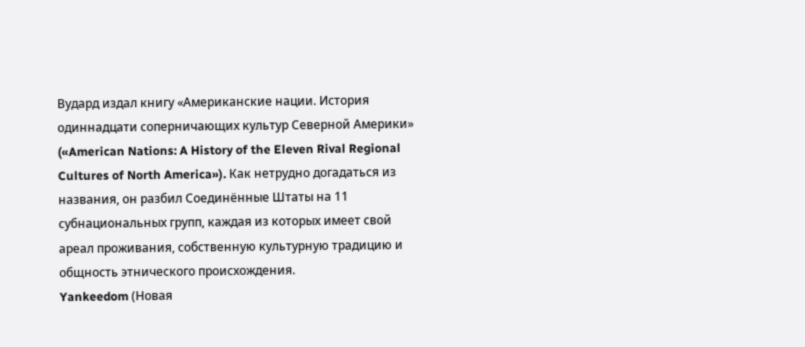Вудард издал книгу «Американские нации. История одиннадцати соперничающих культур Северной Америки» («American Nations: A History of the Eleven Rival Regional Cultures of North America»). Как нетрудно догадаться из названия, он разбил Соединённые Штаты на 11 субнациональных групп, каждая из которых имеет свой ареал проживания, собственную культурную традицию и общность этнического происхождения.
Yankeedom (Новая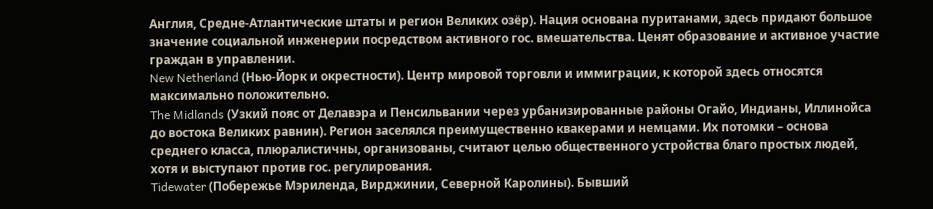Англия, Средне-Атлантические штаты и регион Великих озёр). Нация основана пуританами, здесь придают большое значение социальной инженерии посредством активного гос. вмешательства. Ценят образование и активное участие граждан в управлении.
New Netherland (Нью-Йорк и окрестности). Центр мировой торговли и иммиграции, к которой здесь относятся максимально положительно.
The Midlands (Узкий пояс от Делавэра и Пенсильвании через урбанизированные районы Огайо, Индианы, Иллинойса до востока Великих равнин). Регион заселялся преимущественно квакерами и немцами. Их потомки – основа среднего класса, плюралистичны, организованы, считают целью общественного устройства благо простых людей, хотя и выступают против гос. регулирования.
Tidewater (Побережье Мэриленда, Вирджинии, Северной Каролины). Бывший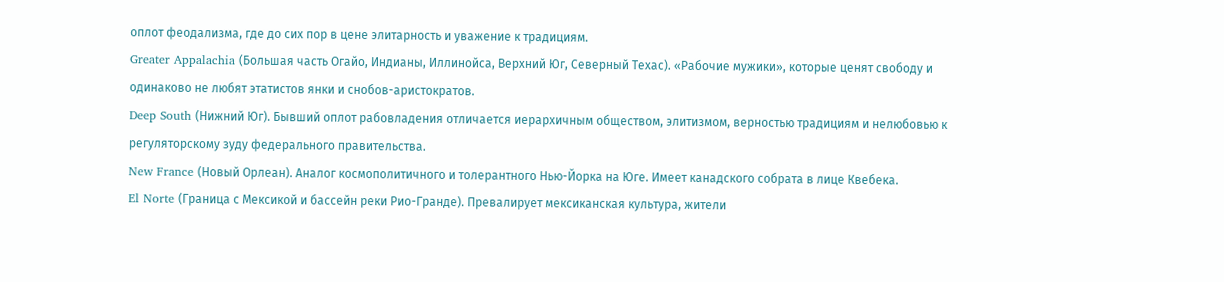оплот феодализма, где до сих пор в цене элитарность и уважение к традициям.
Greater Appalachia (Большая часть Огайо, Индианы, Иллинойса, Верхний Юг, Северный Техас). «Рабочие мужики», которые ценят свободу и одинаково не любят этатистов янки и снобов-аристократов.
Deep South (Нижний Юг). Бывший оплот рабовладения отличается иерархичным обществом, элитизмом, верностью традициям и нелюбовью к регуляторскому зуду федерального правительства.
New France (Новый Орлеан). Аналог космополитичного и толерантного Нью-Йорка на Юге. Имеет канадского собрата в лице Квебека.
El Norte (Граница с Мексикой и бассейн реки Рио-Гранде). Превалирует мексиканская культура, жители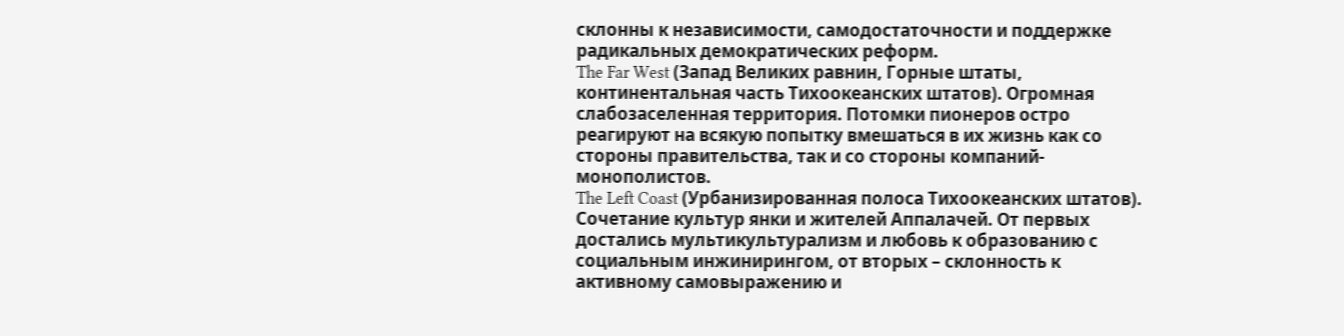склонны к независимости, самодостаточности и поддержке радикальных демократических реформ.
The Far West (Запад Великих равнин, Горные штаты, континентальная часть Тихоокеанских штатов). Огромная слабозаселенная территория. Потомки пионеров остро реагируют на всякую попытку вмешаться в их жизнь как со стороны правительства, так и со стороны компаний-монополистов.
The Left Coast (Урбанизированная полоса Тихоокеанских штатов). Сочетание культур янки и жителей Аппалачей. От первых достались мультикультурализм и любовь к образованию с социальным инжинирингом, от вторых – склонность к активному самовыражению и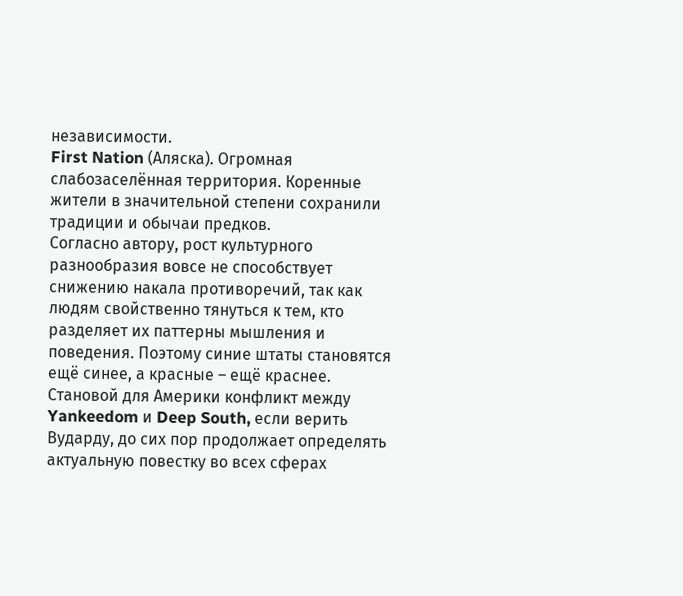независимости.
First Nation (Аляска). Огромная слабозаселённая территория. Коренные жители в значительной степени сохранили традиции и обычаи предков.
Согласно автору, рост культурного разнообразия вовсе не способствует снижению накала противоречий, так как людям свойственно тянуться к тем, кто разделяет их паттерны мышления и поведения. Поэтому синие штаты становятся ещё синее, а красные – ещё краснее. Становой для Америки конфликт между Yankeedom и Deep South, если верить Вударду, до сих пор продолжает определять актуальную повестку во всех сферах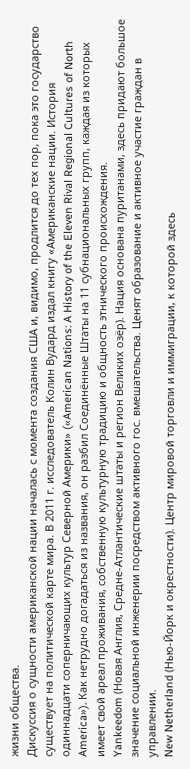жизни общества.
Дискуссия о сущности американской нации началась с момента создания США и, видимо, продлится до тех пор, пока это государство существует на политической карте мира. В 2011 г. исследователь Колин Вудард издал книгу «Американские нации. История одиннадцати соперничающих культур Северной Америки» («American Nations: A History of the Eleven Rival Regional Cultures of North America»). Как нетрудно догадаться из названия, он разбил Соединённые Штаты на 11 субнациональных групп, каждая из которых имеет свой ареал проживания, собственную культурную традицию и общность этнического происхождения.
Yankeedom (Новая Англия, Средне-Атлантические штаты и регион Великих озёр). Нация основана пуританами, здесь придают большое значение социальной инженерии посредством активного гос. вмешательства. Ценят образование и активное участие граждан в управлении.
New Netherland (Нью-Йорк и окрестности). Центр мировой торговли и иммиграции, к которой здесь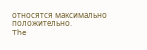относятся максимально положительно.
The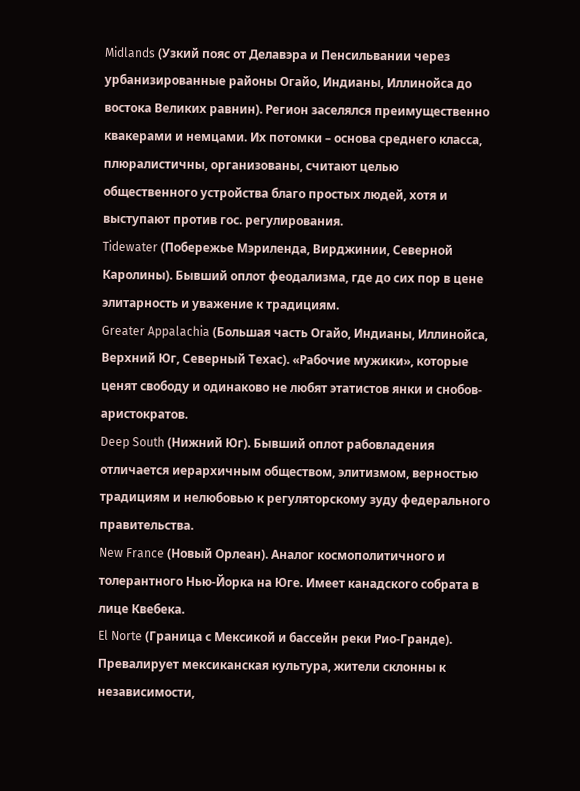Midlands (Узкий пояс от Делавэра и Пенсильвании через урбанизированные районы Огайо, Индианы, Иллинойса до востока Великих равнин). Регион заселялся преимущественно квакерами и немцами. Их потомки – основа среднего класса, плюралистичны, организованы, считают целью общественного устройства благо простых людей, хотя и выступают против гос. регулирования.
Tidewater (Побережье Мэриленда, Вирджинии, Северной Каролины). Бывший оплот феодализма, где до сих пор в цене элитарность и уважение к традициям.
Greater Appalachia (Большая часть Огайо, Индианы, Иллинойса, Верхний Юг, Северный Техас). «Рабочие мужики», которые ценят свободу и одинаково не любят этатистов янки и снобов-аристократов.
Deep South (Нижний Юг). Бывший оплот рабовладения отличается иерархичным обществом, элитизмом, верностью традициям и нелюбовью к регуляторскому зуду федерального правительства.
New France (Новый Орлеан). Аналог космополитичного и толерантного Нью-Йорка на Юге. Имеет канадского собрата в лице Квебека.
El Norte (Граница с Мексикой и бассейн реки Рио-Гранде). Превалирует мексиканская культура, жители склонны к независимости,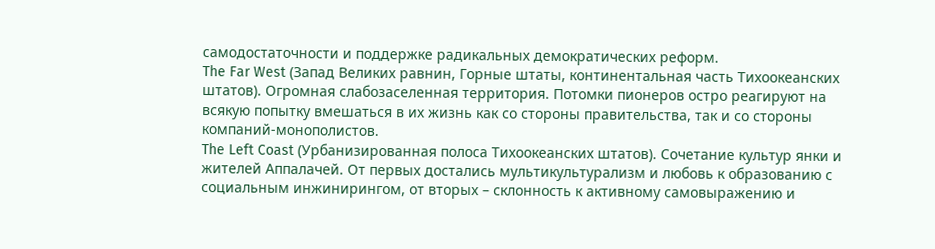самодостаточности и поддержке радикальных демократических реформ.
The Far West (Запад Великих равнин, Горные штаты, континентальная часть Тихоокеанских штатов). Огромная слабозаселенная территория. Потомки пионеров остро реагируют на всякую попытку вмешаться в их жизнь как со стороны правительства, так и со стороны компаний-монополистов.
The Left Coast (Урбанизированная полоса Тихоокеанских штатов). Сочетание культур янки и жителей Аппалачей. От первых достались мультикультурализм и любовь к образованию с социальным инжинирингом, от вторых – склонность к активному самовыражению и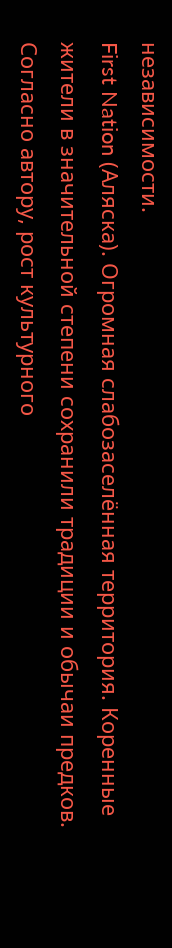независимости.
First Nation (Аляска). Огромная слабозаселённая территория. Коренные жители в значительной степени сохранили традиции и обычаи предков.
Согласно автору, рост культурного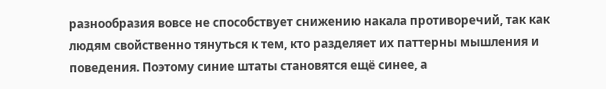разнообразия вовсе не способствует снижению накала противоречий, так как людям свойственно тянуться к тем, кто разделяет их паттерны мышления и поведения. Поэтому синие штаты становятся ещё синее, а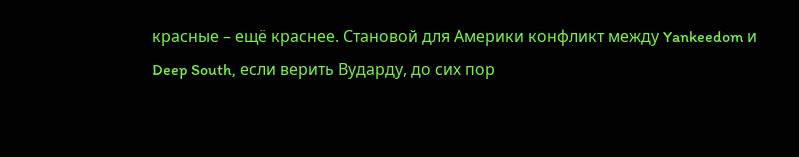красные – ещё краснее. Становой для Америки конфликт между Yankeedom и Deep South, если верить Вударду, до сих пор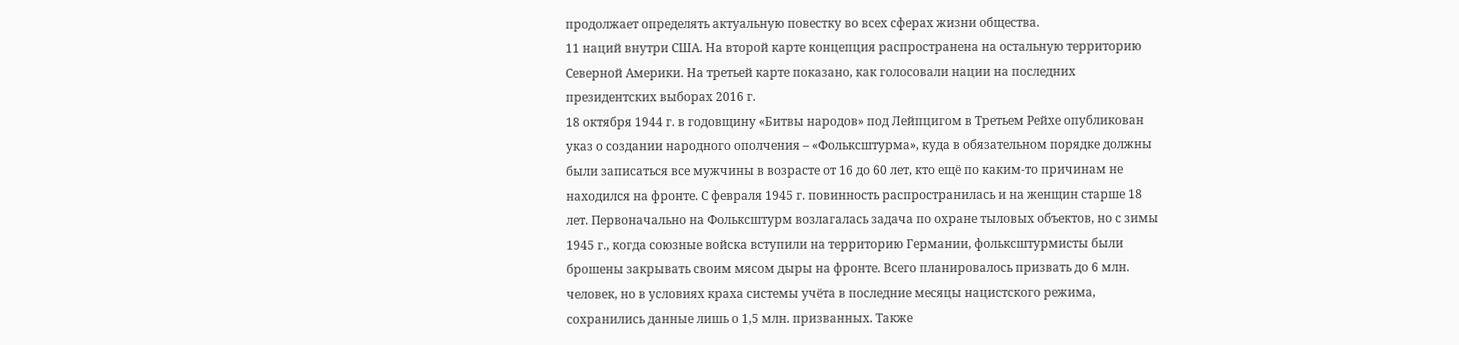продолжает определять актуальную повестку во всех сферах жизни общества.
11 наций внутри США. На второй карте концепция распространена на остальную территорию Северной Америки. На третьей карте показано, как голосовали нации на последних президентских выборах 2016 г.
18 октября 1944 г. в годовщину «Битвы народов» под Лейпцигом в Третьем Рейхе опубликован указ о создании народного ополчения – «Фольксштурма», куда в обязательном порядке должны были записаться все мужчины в возрасте от 16 до 60 лет, кто ещё по каким-то причинам не находился на фронте. С февраля 1945 г. повинность распространилась и на женщин старше 18 лет. Первоначально на Фольксштурм возлагалась задача по охране тыловых объектов, но с зимы 1945 г., когда союзные войска вступили на территорию Германии, фольксштурмисты были брошены закрывать своим мясом дыры на фронте. Всего планировалось призвать до 6 млн. человек, но в условиях краха системы учёта в последние месяцы нацистского режима, сохранились данные лишь о 1,5 млн. призванных. Также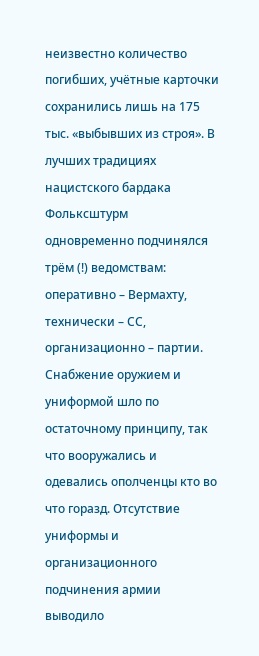неизвестно количество погибших, учётные карточки сохранились лишь на 175 тыс. «выбывших из строя». В лучших традициях нацистского бардака Фольксштурм одновременно подчинялся трём (!) ведомствам: оперативно – Вермахту, технически – СС, организационно – партии. Снабжение оружием и униформой шло по остаточному принципу, так что вооружались и одевались ополченцы кто во что горазд. Отсутствие униформы и организационного подчинения армии выводило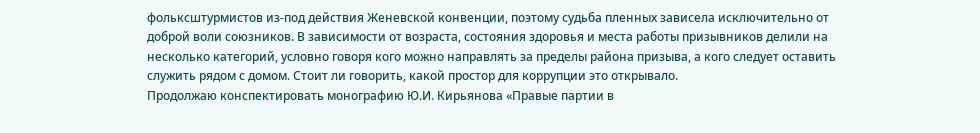фольксштурмистов из-под действия Женевской конвенции, поэтому судьба пленных зависела исключительно от доброй воли союзников. В зависимости от возраста, состояния здоровья и места работы призывников делили на несколько категорий, условно говоря кого можно направлять за пределы района призыва, а кого следует оставить служить рядом с домом. Стоит ли говорить, какой простор для коррупции это открывало.
Продолжаю конспектировать монографию Ю.И. Кирьянова «Правые партии в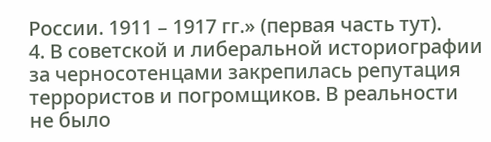России. 1911 – 1917 гг.» (первая часть тут).
4. В советской и либеральной историографии за черносотенцами закрепилась репутация террористов и погромщиков. В реальности не было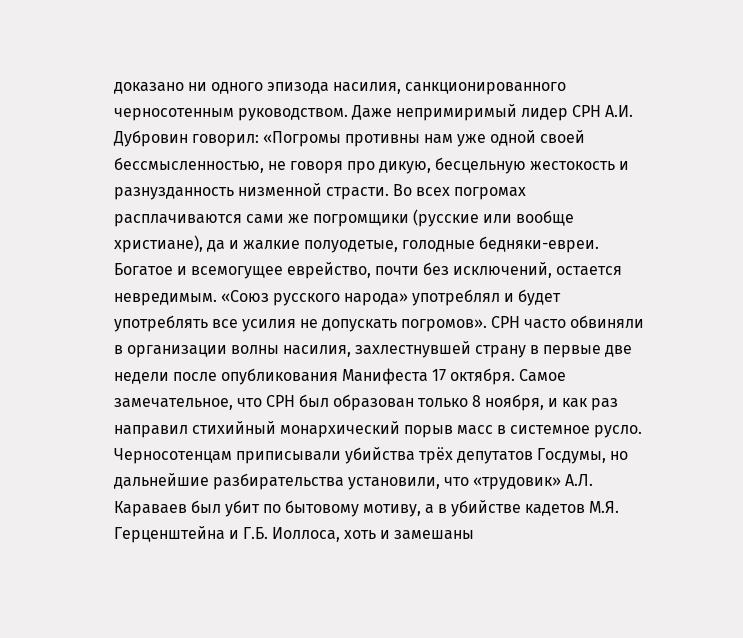доказано ни одного эпизода насилия, санкционированного черносотенным руководством. Даже непримиримый лидер СРН А.И. Дубровин говорил: «Погромы противны нам уже одной своей бессмысленностью, не говоря про дикую, бесцельную жестокость и разнузданность низменной страсти. Во всех погромах расплачиваются сами же погромщики (русские или вообще христиане), да и жалкие полуодетые, голодные бедняки-евреи. Богатое и всемогущее еврейство, почти без исключений, остается невредимым. «Союз русского народа» употреблял и будет употреблять все усилия не допускать погромов». СРН часто обвиняли в организации волны насилия, захлестнувшей страну в первые две недели после опубликования Манифеста 17 октября. Самое замечательное, что СРН был образован только 8 ноября, и как раз направил стихийный монархический порыв масс в системное русло. Черносотенцам приписывали убийства трёх депутатов Госдумы, но дальнейшие разбирательства установили, что «трудовик» А.Л. Караваев был убит по бытовому мотиву, а в убийстве кадетов М.Я. Герценштейна и Г.Б. Иоллоса, хоть и замешаны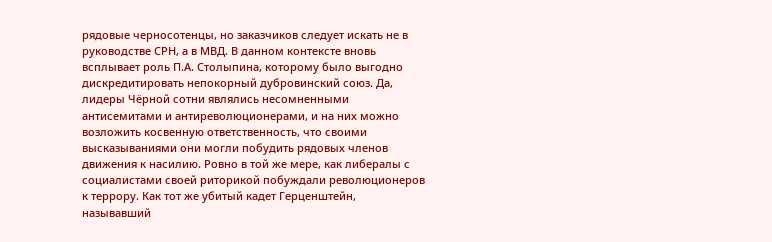рядовые черносотенцы, но заказчиков следует искать не в руководстве СРН, а в МВД. В данном контексте вновь всплывает роль П.А. Столыпина, которому было выгодно дискредитировать непокорный дубровинский союз. Да, лидеры Чёрной сотни являлись несомненными антисемитами и антиреволюционерами, и на них можно возложить косвенную ответственность, что своими высказываниями они могли побудить рядовых членов движения к насилию. Ровно в той же мере, как либералы с социалистами своей риторикой побуждали революционеров к террору. Как тот же убитый кадет Герценштейн, называвший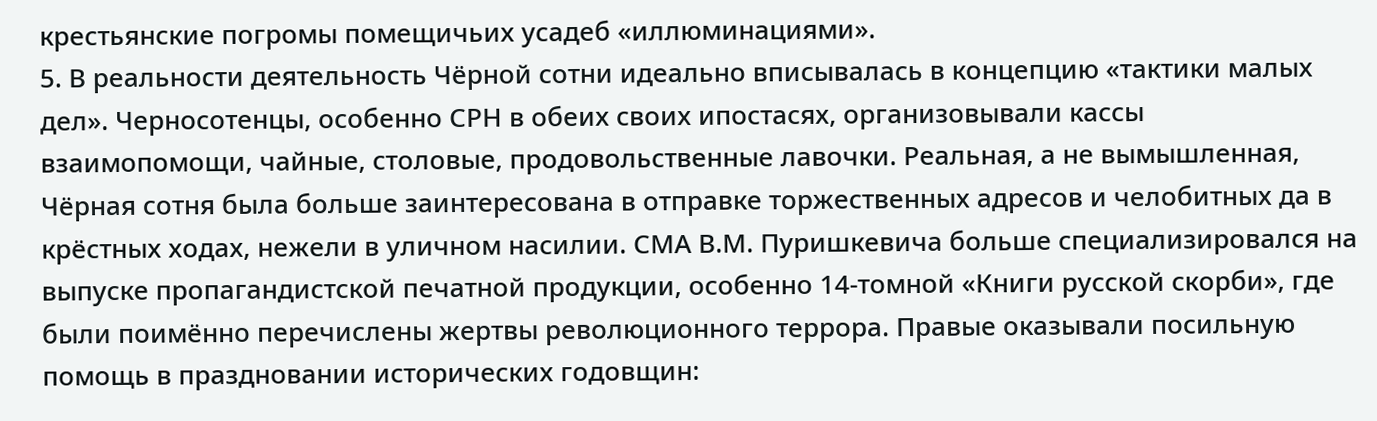крестьянские погромы помещичьих усадеб «иллюминациями».
5. В реальности деятельность Чёрной сотни идеально вписывалась в концепцию «тактики малых дел». Черносотенцы, особенно СРН в обеих своих ипостасях, организовывали кассы взаимопомощи, чайные, столовые, продовольственные лавочки. Реальная, а не вымышленная, Чёрная сотня была больше заинтересована в отправке торжественных адресов и челобитных да в крёстных ходах, нежели в уличном насилии. СМА В.М. Пуришкевича больше специализировался на выпуске пропагандистской печатной продукции, особенно 14-томной «Книги русской скорби», где были поимённо перечислены жертвы революционного террора. Правые оказывали посильную помощь в праздновании исторических годовщин: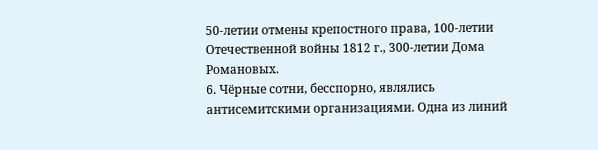50-летии отмены крепостного права, 100-летии Отечественной войны 1812 г., 300-летии Дома Романовых.
6. Чёрные сотни, бесспорно, являлись антисемитскими организациями. Одна из линий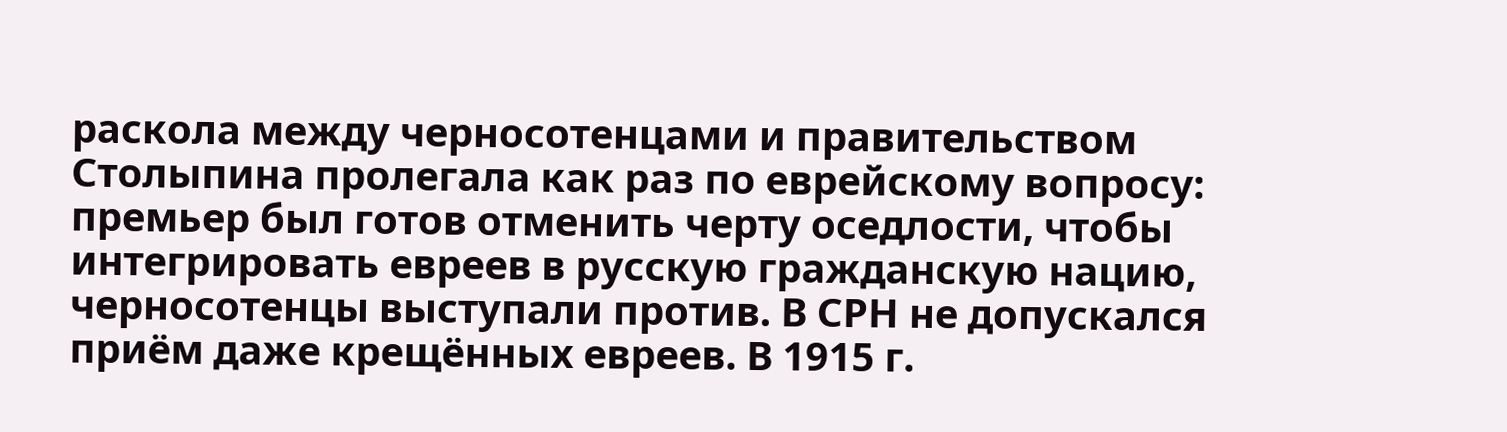раскола между черносотенцами и правительством Столыпина пролегала как раз по еврейскому вопросу: премьер был готов отменить черту оседлости, чтобы интегрировать евреев в русскую гражданскую нацию, черносотенцы выступали против. В СРН не допускался приём даже крещённых евреев. В 1915 г.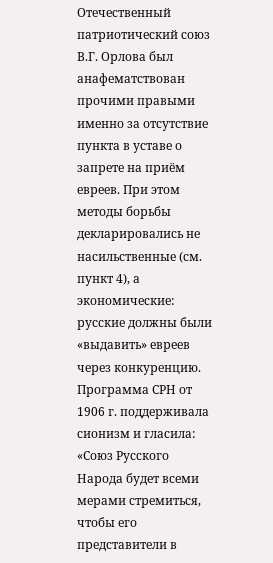Отечественный патриотический союз В.Г. Орлова был анафематствован прочими правыми именно за отсутствие пункта в уставе о запрете на приём евреев. При этом методы борьбы декларировались не насильственные (см. пункт 4), а экономические: русские должны были «выдавить» евреев через конкуренцию. Программа СРН от 1906 г. поддерживала сионизм и гласила: «Союз Русского Народа будет всеми мерами стремиться, чтобы его представители в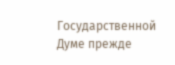Государственной Думе прежде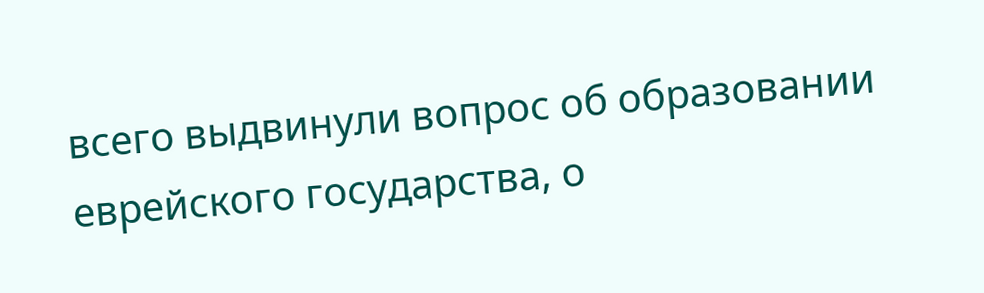всего выдвинули вопрос об образовании еврейского государства, о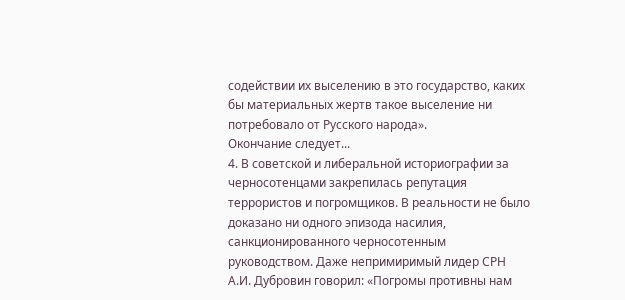содействии их выселению в это государство, каких бы материальных жертв такое выселение ни потребовало от Русского народа».
Окончание следует...
4. В советской и либеральной историографии за черносотенцами закрепилась репутация террористов и погромщиков. В реальности не было доказано ни одного эпизода насилия, санкционированного черносотенным руководством. Даже непримиримый лидер СРН А.И. Дубровин говорил: «Погромы противны нам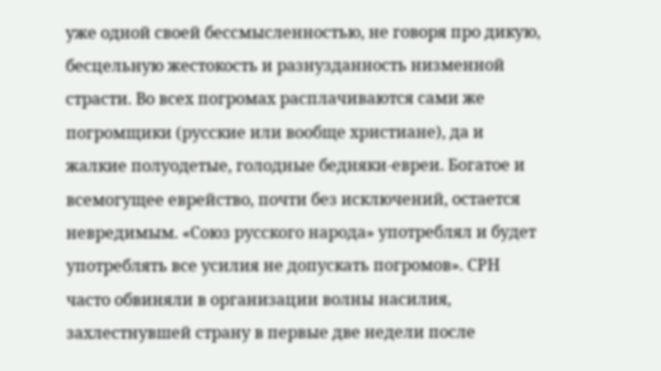уже одной своей бессмысленностью, не говоря про дикую, бесцельную жестокость и разнузданность низменной страсти. Во всех погромах расплачиваются сами же погромщики (русские или вообще христиане), да и жалкие полуодетые, голодные бедняки-евреи. Богатое и всемогущее еврейство, почти без исключений, остается невредимым. «Союз русского народа» употреблял и будет употреблять все усилия не допускать погромов». СРН часто обвиняли в организации волны насилия, захлестнувшей страну в первые две недели после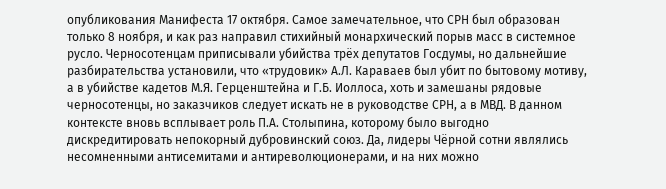опубликования Манифеста 17 октября. Самое замечательное, что СРН был образован только 8 ноября, и как раз направил стихийный монархический порыв масс в системное русло. Черносотенцам приписывали убийства трёх депутатов Госдумы, но дальнейшие разбирательства установили, что «трудовик» А.Л. Караваев был убит по бытовому мотиву, а в убийстве кадетов М.Я. Герценштейна и Г.Б. Иоллоса, хоть и замешаны рядовые черносотенцы, но заказчиков следует искать не в руководстве СРН, а в МВД. В данном контексте вновь всплывает роль П.А. Столыпина, которому было выгодно дискредитировать непокорный дубровинский союз. Да, лидеры Чёрной сотни являлись несомненными антисемитами и антиреволюционерами, и на них можно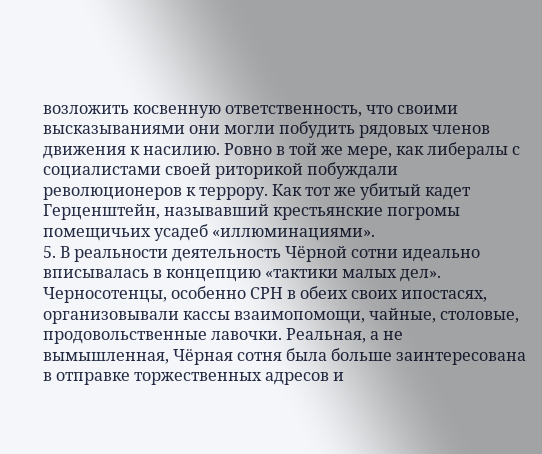возложить косвенную ответственность, что своими высказываниями они могли побудить рядовых членов движения к насилию. Ровно в той же мере, как либералы с социалистами своей риторикой побуждали революционеров к террору. Как тот же убитый кадет Герценштейн, называвший крестьянские погромы помещичьих усадеб «иллюминациями».
5. В реальности деятельность Чёрной сотни идеально вписывалась в концепцию «тактики малых дел». Черносотенцы, особенно СРН в обеих своих ипостасях, организовывали кассы взаимопомощи, чайные, столовые, продовольственные лавочки. Реальная, а не вымышленная, Чёрная сотня была больше заинтересована в отправке торжественных адресов и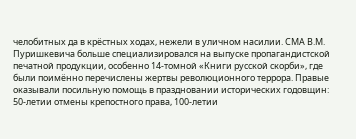челобитных да в крёстных ходах, нежели в уличном насилии. СМА В.М. Пуришкевича больше специализировался на выпуске пропагандистской печатной продукции, особенно 14-томной «Книги русской скорби», где были поимённо перечислены жертвы революционного террора. Правые оказывали посильную помощь в праздновании исторических годовщин: 50-летии отмены крепостного права, 100-летии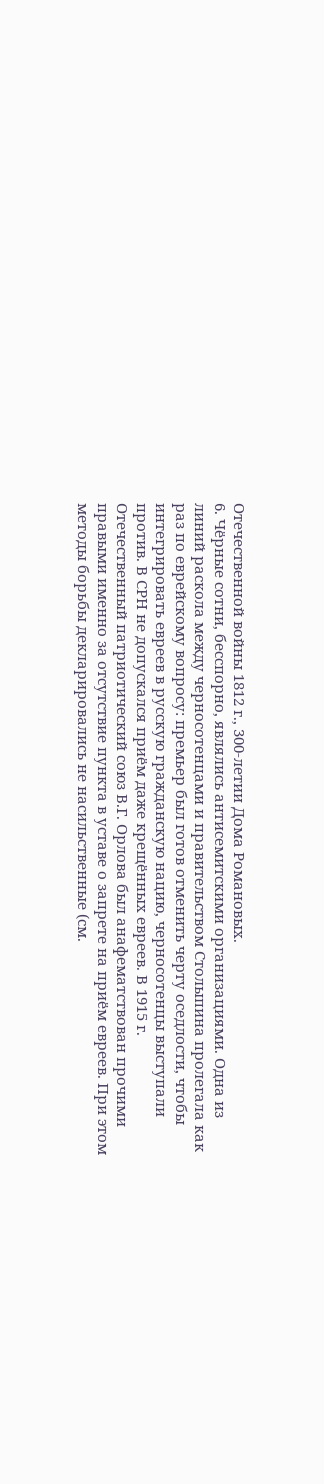Отечественной войны 1812 г., 300-летии Дома Романовых.
6. Чёрные сотни, бесспорно, являлись антисемитскими организациями. Одна из линий раскола между черносотенцами и правительством Столыпина пролегала как раз по еврейскому вопросу: премьер был готов отменить черту оседлости, чтобы интегрировать евреев в русскую гражданскую нацию, черносотенцы выступали против. В СРН не допускался приём даже крещённых евреев. В 1915 г. Отечественный патриотический союз В.Г. Орлова был анафематствован прочими правыми именно за отсутствие пункта в уставе о запрете на приём евреев. При этом методы борьбы декларировались не насильственные (см.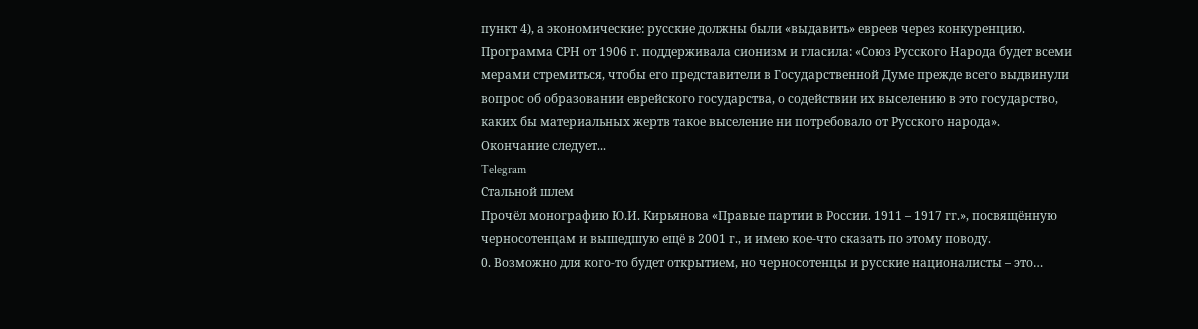пункт 4), а экономические: русские должны были «выдавить» евреев через конкуренцию. Программа СРН от 1906 г. поддерживала сионизм и гласила: «Союз Русского Народа будет всеми мерами стремиться, чтобы его представители в Государственной Думе прежде всего выдвинули вопрос об образовании еврейского государства, о содействии их выселению в это государство, каких бы материальных жертв такое выселение ни потребовало от Русского народа».
Окончание следует...
Telegram
Стальной шлем
Прочёл монографию Ю.И. Кирьянова «Правые партии в России. 1911 – 1917 гг.», посвящённую черносотенцам и вышедшую ещё в 2001 г., и имею кое-что сказать по этому поводу.
0. Возможно для кого-то будет открытием, но черносотенцы и русские националисты – это…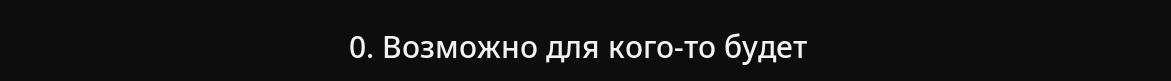0. Возможно для кого-то будет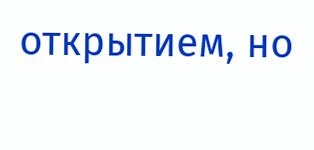открытием, но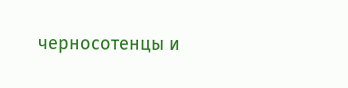черносотенцы и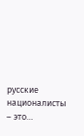русские националисты – это…